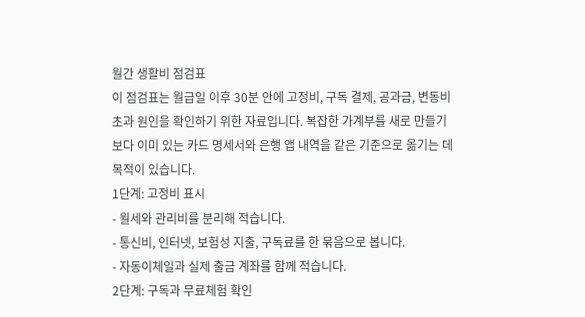월간 생활비 점검표
이 점검표는 월급일 이후 30분 안에 고정비, 구독 결제, 공과금, 변동비 초과 원인을 확인하기 위한 자료입니다. 복잡한 가계부를 새로 만들기보다 이미 있는 카드 명세서와 은행 앱 내역을 같은 기준으로 옮기는 데 목적이 있습니다.
1단계: 고정비 표시
- 월세와 관리비를 분리해 적습니다.
- 통신비, 인터넷, 보험성 지출, 구독료를 한 묶음으로 봅니다.
- 자동이체일과 실제 출금 계좌를 함께 적습니다.
2단계: 구독과 무료체험 확인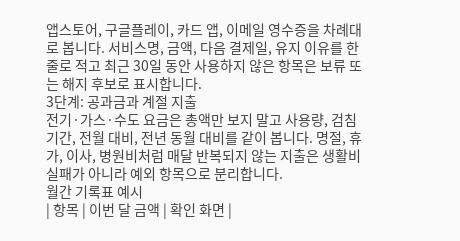앱스토어, 구글플레이, 카드 앱, 이메일 영수증을 차례대로 봅니다. 서비스명, 금액, 다음 결제일, 유지 이유를 한 줄로 적고 최근 30일 동안 사용하지 않은 항목은 보류 또는 해지 후보로 표시합니다.
3단계: 공과금과 계절 지출
전기·가스·수도 요금은 총액만 보지 말고 사용량, 검침 기간, 전월 대비, 전년 동월 대비를 같이 봅니다. 명절, 휴가, 이사, 병원비처럼 매달 반복되지 않는 지출은 생활비 실패가 아니라 예외 항목으로 분리합니다.
월간 기록표 예시
| 항목 | 이번 달 금액 | 확인 화면 |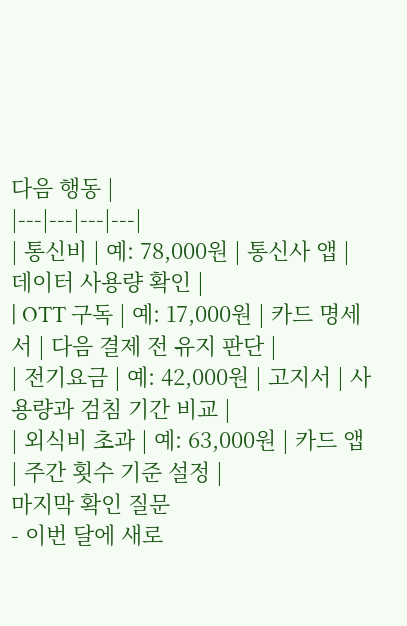다음 행동 |
|---|---|---|---|
| 통신비 | 예: 78,000원 | 통신사 앱 | 데이터 사용량 확인 |
| OTT 구독 | 예: 17,000원 | 카드 명세서 | 다음 결제 전 유지 판단 |
| 전기요금 | 예: 42,000원 | 고지서 | 사용량과 검침 기간 비교 |
| 외식비 초과 | 예: 63,000원 | 카드 앱 | 주간 횟수 기준 설정 |
마지막 확인 질문
- 이번 달에 새로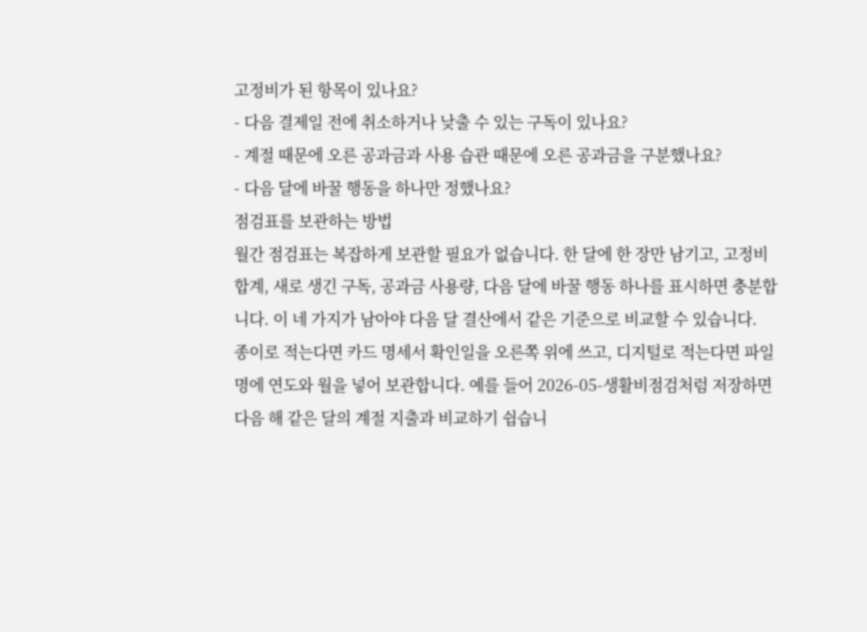고정비가 된 항목이 있나요?
- 다음 결제일 전에 취소하거나 낮출 수 있는 구독이 있나요?
- 계절 때문에 오른 공과금과 사용 습관 때문에 오른 공과금을 구분했나요?
- 다음 달에 바꿀 행동을 하나만 정했나요?
점검표를 보관하는 방법
월간 점검표는 복잡하게 보관할 필요가 없습니다. 한 달에 한 장만 남기고, 고정비 합계, 새로 생긴 구독, 공과금 사용량, 다음 달에 바꿀 행동 하나를 표시하면 충분합니다. 이 네 가지가 남아야 다음 달 결산에서 같은 기준으로 비교할 수 있습니다.
종이로 적는다면 카드 명세서 확인일을 오른쪽 위에 쓰고, 디지털로 적는다면 파일명에 연도와 월을 넣어 보관합니다. 예를 들어 2026-05-생활비점검처럼 저장하면 다음 해 같은 달의 계절 지출과 비교하기 쉽습니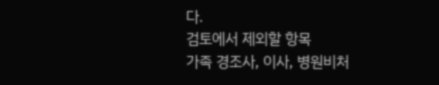다.
검토에서 제외할 항목
가족 경조사, 이사, 병원비처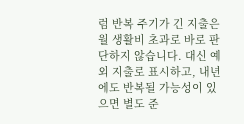럼 반복 주기가 긴 지출은 월 생활비 초과로 바로 판단하지 않습니다. 대신 예외 지출로 표시하고, 내년에도 반복될 가능성이 있으면 별도 준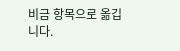비금 항목으로 옮깁니다.